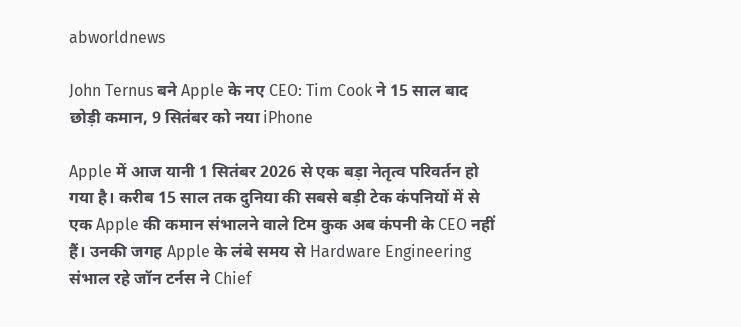abworldnews

John Ternus बने Apple के नए CEO: Tim Cook ने 15 साल बाद छोड़ी कमान, 9 सितंबर को नया iPhone

Apple में आज यानी 1 सितंबर 2026 से एक बड़ा नेतृत्व परिवर्तन हो गया है। करीब 15 साल तक दुनिया की सबसे बड़ी टेक कंपनियों में से एक Apple की कमान संभालने वाले टिम कुक अब कंपनी के CEO नहीं हैं। उनकी जगह Apple के लंबे समय से Hardware Engineering संभाल रहे जॉन टर्नस ने Chief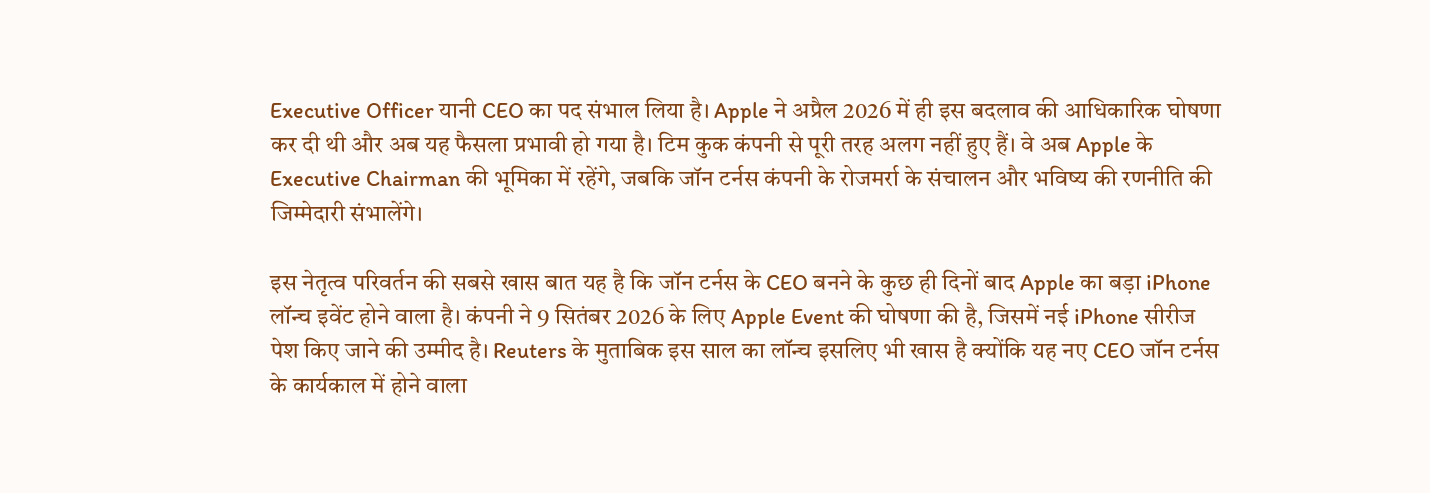Executive Officer यानी CEO का पद संभाल लिया है। Apple ने अप्रैल 2026 में ही इस बदलाव की आधिकारिक घोषणा कर दी थी और अब यह फैसला प्रभावी हो गया है। टिम कुक कंपनी से पूरी तरह अलग नहीं हुए हैं। वे अब Apple के Executive Chairman की भूमिका में रहेंगे, जबकि जॉन टर्नस कंपनी के रोजमर्रा के संचालन और भविष्य की रणनीति की जिम्मेदारी संभालेंगे।

इस नेतृत्व परिवर्तन की सबसे खास बात यह है कि जॉन टर्नस के CEO बनने के कुछ ही दिनों बाद Apple का बड़ा iPhone लॉन्च इवेंट होने वाला है। कंपनी ने 9 सितंबर 2026 के लिए Apple Event की घोषणा की है, जिसमें नई iPhone सीरीज पेश किए जाने की उम्मीद है। Reuters के मुताबिक इस साल का लॉन्च इसलिए भी खास है क्योंकि यह नए CEO जॉन टर्नस के कार्यकाल में होने वाला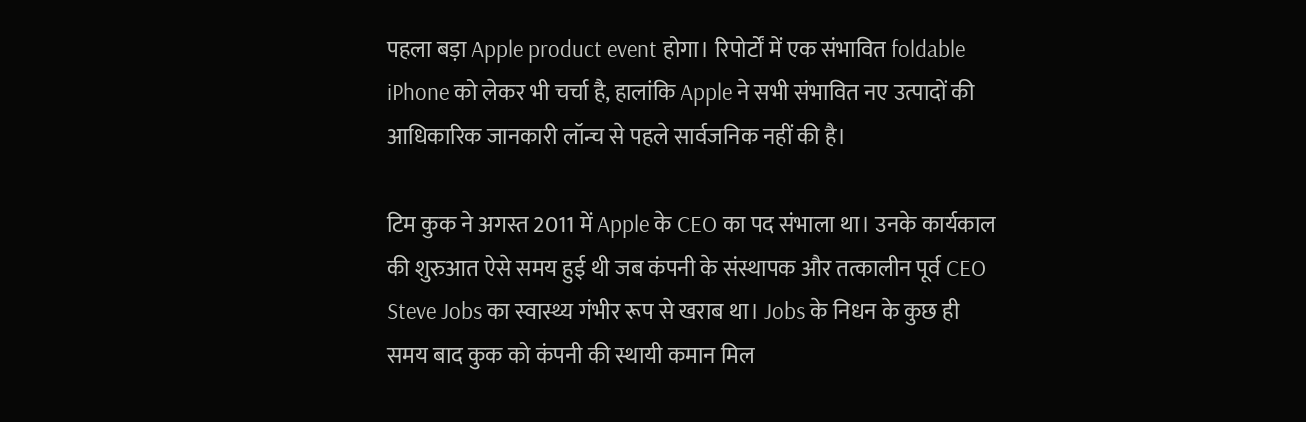पहला बड़ा Apple product event होगा। रिपोर्टों में एक संभावित foldable iPhone को लेकर भी चर्चा है, हालांकि Apple ने सभी संभावित नए उत्पादों की आधिकारिक जानकारी लॉन्च से पहले सार्वजनिक नहीं की है।

टिम कुक ने अगस्त 2011 में Apple के CEO का पद संभाला था। उनके कार्यकाल की शुरुआत ऐसे समय हुई थी जब कंपनी के संस्थापक और तत्कालीन पूर्व CEO Steve Jobs का स्वास्थ्य गंभीर रूप से खराब था। Jobs के निधन के कुछ ही समय बाद कुक को कंपनी की स्थायी कमान मिल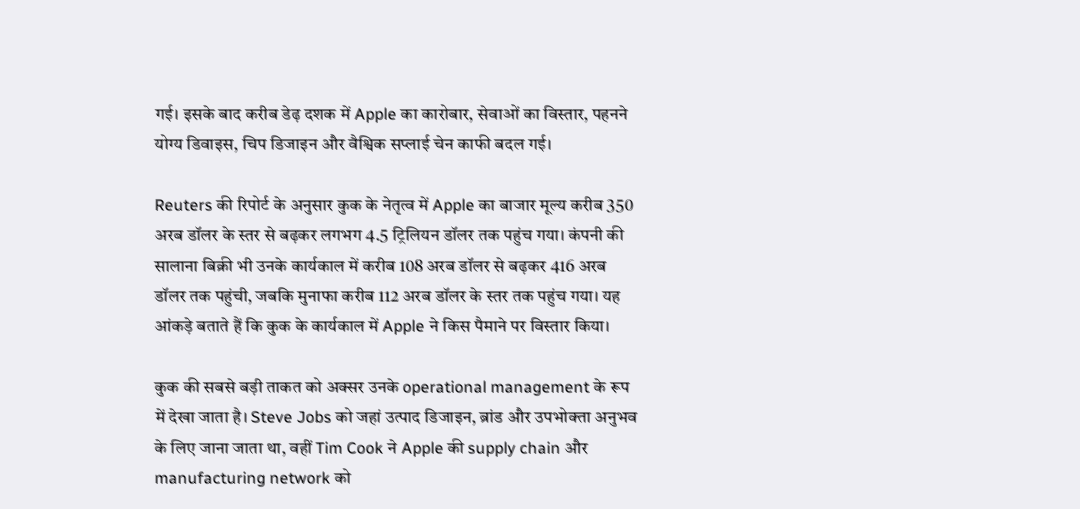गई। इसके बाद करीब डेढ़ दशक में Apple का कारोबार, सेवाओं का विस्तार, पहनने योग्य डिवाइस, चिप डिजाइन और वैश्विक सप्लाई चेन काफी बदल गई।

Reuters की रिपोर्ट के अनुसार कुक के नेतृत्व में Apple का बाजार मूल्य करीब 350 अरब डॉलर के स्तर से बढ़कर लगभग 4.5 ट्रिलियन डॉलर तक पहुंच गया। कंपनी की सालाना बिक्री भी उनके कार्यकाल में करीब 108 अरब डॉलर से बढ़कर 416 अरब डॉलर तक पहुंची, जबकि मुनाफा करीब 112 अरब डॉलर के स्तर तक पहुंच गया। यह आंकड़े बताते हैं कि कुक के कार्यकाल में Apple ने किस पैमाने पर विस्तार किया।

कुक की सबसे बड़ी ताकत को अक्सर उनके operational management के रूप में देखा जाता है। Steve Jobs को जहां उत्पाद डिजाइन, ब्रांड और उपभोक्ता अनुभव के लिए जाना जाता था, वहीं Tim Cook ने Apple की supply chain और manufacturing network को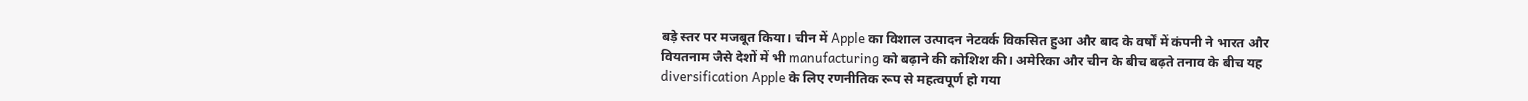बड़े स्तर पर मजबूत किया। चीन में Apple का विशाल उत्पादन नेटवर्क विकसित हुआ और बाद के वर्षों में कंपनी ने भारत और वियतनाम जैसे देशों में भी manufacturing को बढ़ाने की कोशिश की। अमेरिका और चीन के बीच बढ़ते तनाव के बीच यह diversification Apple के लिए रणनीतिक रूप से महत्वपूर्ण हो गया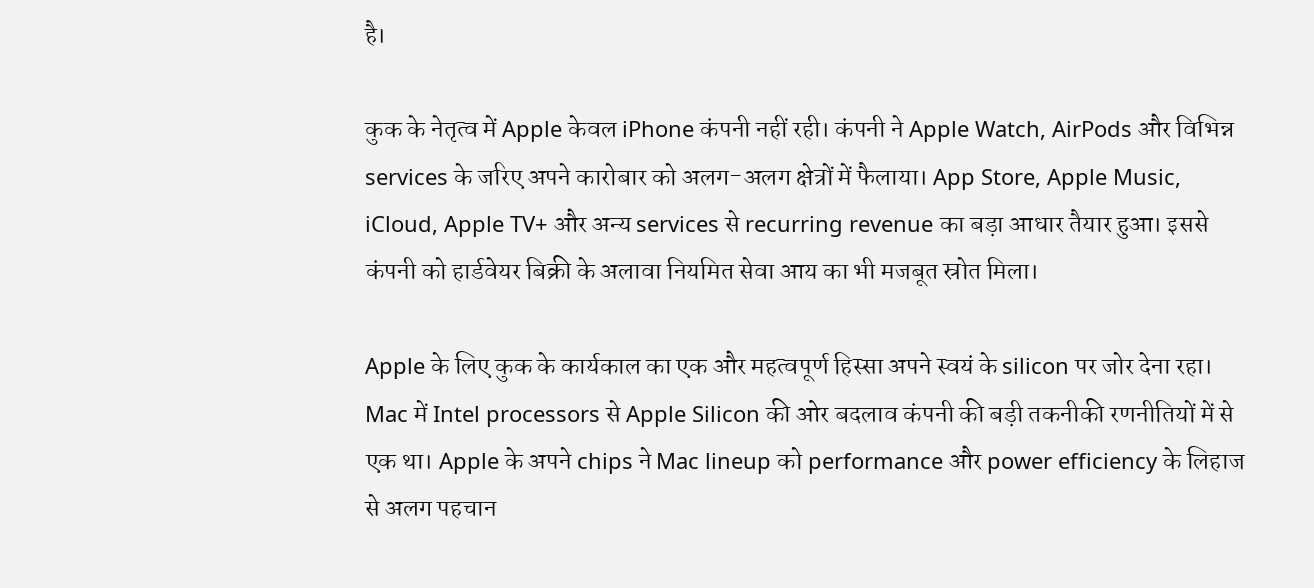है।

कुक के नेतृत्व में Apple केवल iPhone कंपनी नहीं रही। कंपनी ने Apple Watch, AirPods और विभिन्न services के जरिए अपने कारोबार को अलग-अलग क्षेत्रों में फैलाया। App Store, Apple Music, iCloud, Apple TV+ और अन्य services से recurring revenue का बड़ा आधार तैयार हुआ। इससे कंपनी को हार्डवेयर बिक्री के अलावा नियमित सेवा आय का भी मजबूत स्रोत मिला।

Apple के लिए कुक के कार्यकाल का एक और महत्वपूर्ण हिस्सा अपने स्वयं के silicon पर जोर देना रहा। Mac में Intel processors से Apple Silicon की ओर बदलाव कंपनी की बड़ी तकनीकी रणनीतियों में से एक था। Apple के अपने chips ने Mac lineup को performance और power efficiency के लिहाज से अलग पहचान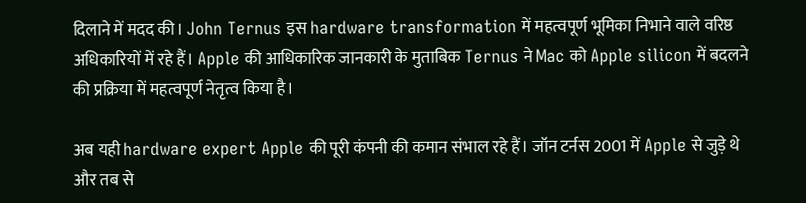दिलाने में मदद की। John Ternus इस hardware transformation में महत्वपूर्ण भूमिका निभाने वाले वरिष्ठ अधिकारियों में रहे हैं। Apple की आधिकारिक जानकारी के मुताबिक Ternus ने Mac को Apple silicon में बदलने की प्रक्रिया में महत्वपूर्ण नेतृत्व किया है।

अब यही hardware expert Apple की पूरी कंपनी की कमान संभाल रहे हैं। जॉन टर्नस 2001 में Apple से जुड़े थे और तब से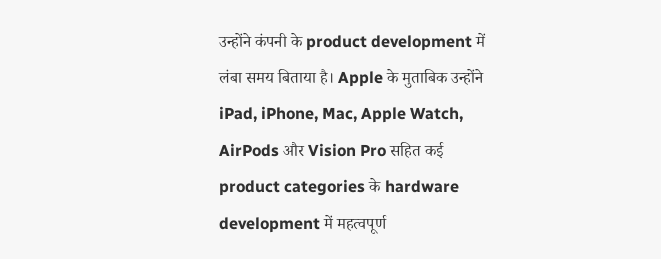उन्होंने कंपनी के product development में लंबा समय बिताया है। Apple के मुताबिक उन्होंने iPad, iPhone, Mac, Apple Watch, AirPods और Vision Pro सहित कई product categories के hardware development में महत्वपूर्ण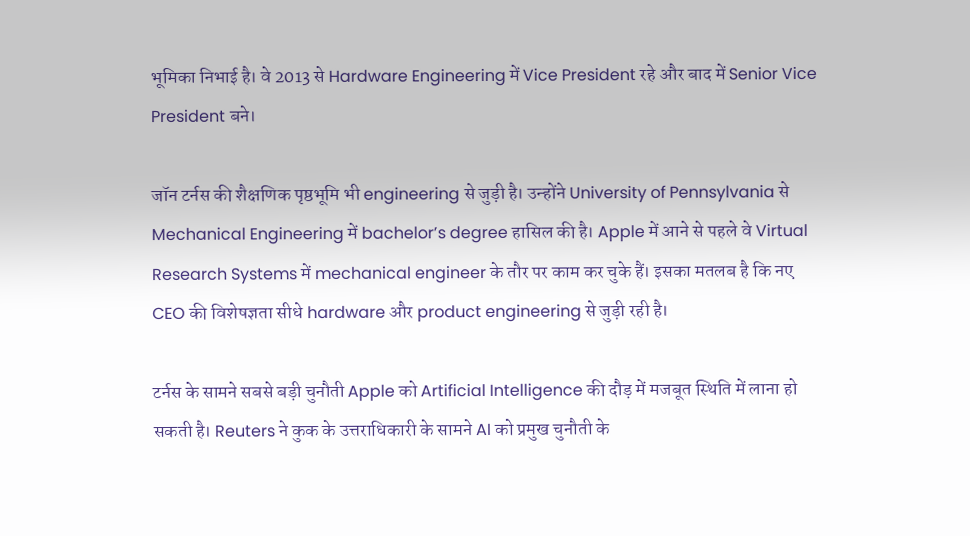भूमिका निभाई है। वे 2013 से Hardware Engineering में Vice President रहे और बाद में Senior Vice President बने।

जॉन टर्नस की शैक्षणिक पृष्ठभूमि भी engineering से जुड़ी है। उन्होंने University of Pennsylvania से Mechanical Engineering में bachelor’s degree हासिल की है। Apple में आने से पहले वे Virtual Research Systems में mechanical engineer के तौर पर काम कर चुके हैं। इसका मतलब है कि नए CEO की विशेषज्ञता सीधे hardware और product engineering से जुड़ी रही है।

टर्नस के सामने सबसे बड़ी चुनौती Apple को Artificial Intelligence की दौड़ में मजबूत स्थिति में लाना हो सकती है। Reuters ने कुक के उत्तराधिकारी के सामने AI को प्रमुख चुनौती के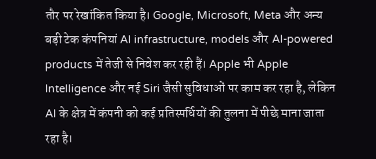तौर पर रेखांकित किया है। Google, Microsoft, Meta और अन्य बड़ी टेक कंपनियां AI infrastructure, models और AI-powered products में तेजी से निवेश कर रही हैं। Apple भी Apple Intelligence और नई Siri जैसी सुविधाओं पर काम कर रहा है, लेकिन AI के क्षेत्र में कंपनी को कई प्रतिस्पर्धियों की तुलना में पीछे माना जाता रहा है।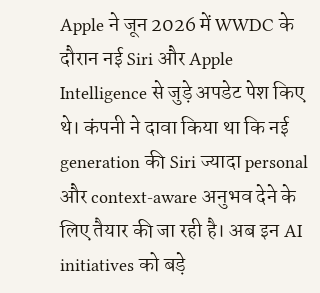Apple ने जून 2026 में WWDC के दौरान नई Siri और Apple Intelligence से जुड़े अपडेट पेश किए थे। कंपनी ने दावा किया था कि नई generation की Siri ज्यादा personal और context-aware अनुभव देने के लिए तैयार की जा रही है। अब इन AI initiatives को बड़े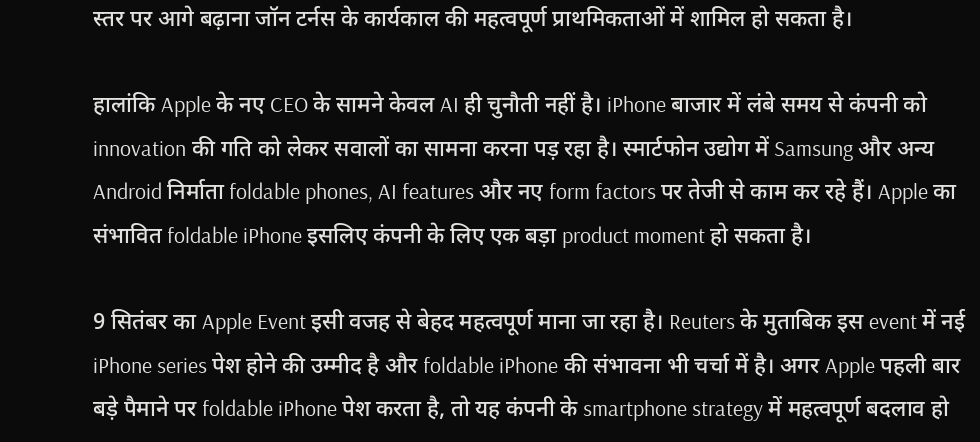स्तर पर आगे बढ़ाना जॉन टर्नस के कार्यकाल की महत्वपूर्ण प्राथमिकताओं में शामिल हो सकता है।

हालांकि Apple के नए CEO के सामने केवल AI ही चुनौती नहीं है। iPhone बाजार में लंबे समय से कंपनी को innovation की गति को लेकर सवालों का सामना करना पड़ रहा है। स्मार्टफोन उद्योग में Samsung और अन्य Android निर्माता foldable phones, AI features और नए form factors पर तेजी से काम कर रहे हैं। Apple का संभावित foldable iPhone इसलिए कंपनी के लिए एक बड़ा product moment हो सकता है।

9 सितंबर का Apple Event इसी वजह से बेहद महत्वपूर्ण माना जा रहा है। Reuters के मुताबिक इस event में नई iPhone series पेश होने की उम्मीद है और foldable iPhone की संभावना भी चर्चा में है। अगर Apple पहली बार बड़े पैमाने पर foldable iPhone पेश करता है, तो यह कंपनी के smartphone strategy में महत्वपूर्ण बदलाव हो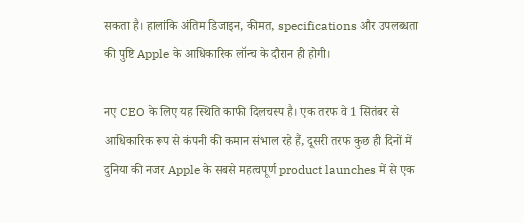सकता है। हालांकि अंतिम डिजाइन, कीमत, specifications और उपलब्धता की पुष्टि Apple के आधिकारिक लॉन्च के दौरान ही होगी।

नए CEO के लिए यह स्थिति काफी दिलचस्प है। एक तरफ वे 1 सितंबर से आधिकारिक रूप से कंपनी की कमान संभाल रहे हैं, दूसरी तरफ कुछ ही दिनों में दुनिया की नजर Apple के सबसे महत्वपूर्ण product launches में से एक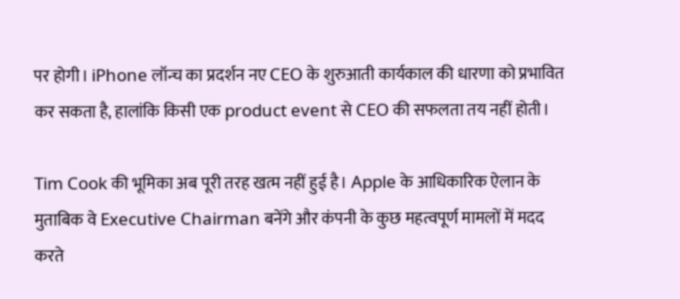पर होगी। iPhone लॉन्च का प्रदर्शन नए CEO के शुरुआती कार्यकाल की धारणा को प्रभावित कर सकता है, हालांकि किसी एक product event से CEO की सफलता तय नहीं होती।

Tim Cook की भूमिका अब पूरी तरह खत्म नहीं हुई है। Apple के आधिकारिक ऐलान के मुताबिक वे Executive Chairman बनेंगे और कंपनी के कुछ महत्वपूर्ण मामलों में मदद करते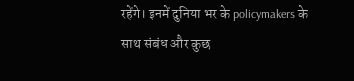रहेंगे। इनमें दुनिया भर के policymakers के साथ संबंध और कुछ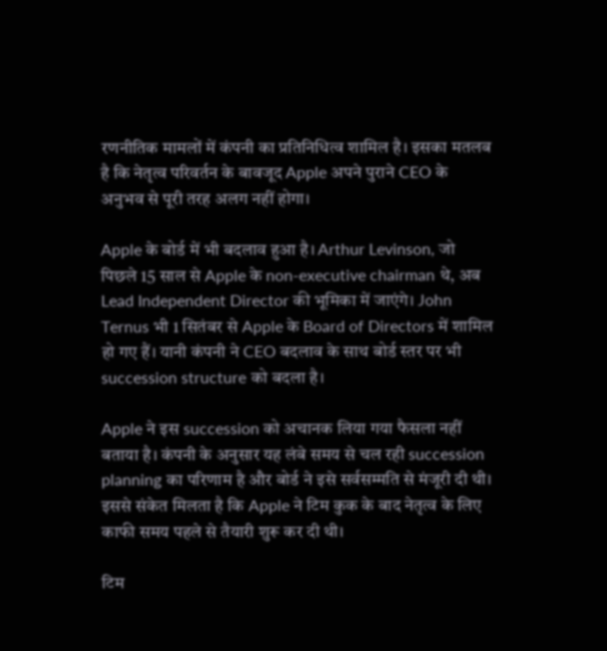रणनीतिक मामलों में कंपनी का प्रतिनिधित्व शामिल है। इसका मतलब है कि नेतृत्व परिवर्तन के बावजूद Apple अपने पुराने CEO के अनुभव से पूरी तरह अलग नहीं होगा।

Apple के बोर्ड में भी बदलाव हुआ है। Arthur Levinson, जो पिछले 15 साल से Apple के non-executive chairman थे, अब Lead Independent Director की भूमिका में जाएंगे। John Ternus भी 1 सितंबर से Apple के Board of Directors में शामिल हो गए हैं। यानी कंपनी ने CEO बदलाव के साथ बोर्ड स्तर पर भी succession structure को बदला है।

Apple ने इस succession को अचानक लिया गया फैसला नहीं बताया है। कंपनी के अनुसार यह लंबे समय से चल रही succession planning का परिणाम है और बोर्ड ने इसे सर्वसम्मति से मंजूरी दी थी। इससे संकेत मिलता है कि Apple ने टिम कुक के बाद नेतृत्व के लिए काफी समय पहले से तैयारी शुरू कर दी थी।

टिम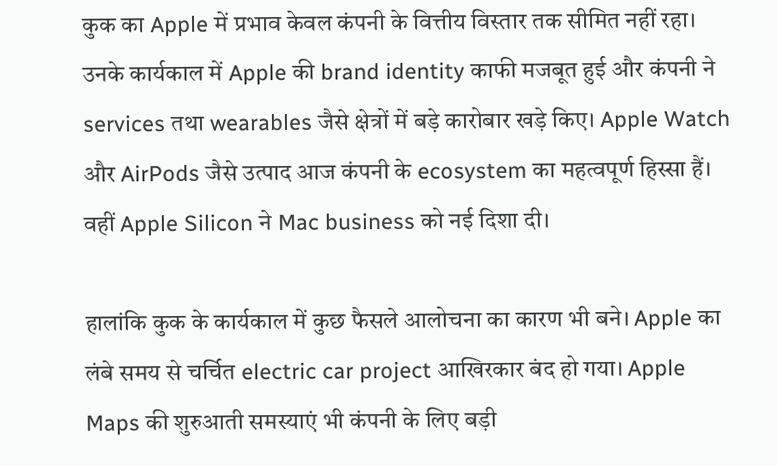कुक का Apple में प्रभाव केवल कंपनी के वित्तीय विस्तार तक सीमित नहीं रहा। उनके कार्यकाल में Apple की brand identity काफी मजबूत हुई और कंपनी ने services तथा wearables जैसे क्षेत्रों में बड़े कारोबार खड़े किए। Apple Watch और AirPods जैसे उत्पाद आज कंपनी के ecosystem का महत्वपूर्ण हिस्सा हैं। वहीं Apple Silicon ने Mac business को नई दिशा दी।

हालांकि कुक के कार्यकाल में कुछ फैसले आलोचना का कारण भी बने। Apple का लंबे समय से चर्चित electric car project आखिरकार बंद हो गया। Apple Maps की शुरुआती समस्याएं भी कंपनी के लिए बड़ी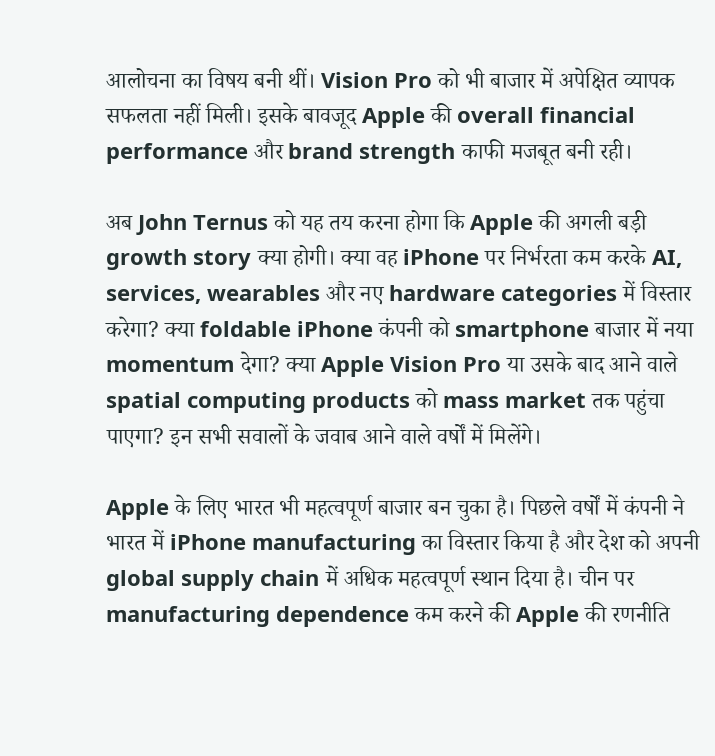आलोचना का विषय बनी थीं। Vision Pro को भी बाजार में अपेक्षित व्यापक सफलता नहीं मिली। इसके बावजूद Apple की overall financial performance और brand strength काफी मजबूत बनी रही।

अब John Ternus को यह तय करना होगा कि Apple की अगली बड़ी growth story क्या होगी। क्या वह iPhone पर निर्भरता कम करके AI, services, wearables और नए hardware categories में विस्तार करेगा? क्या foldable iPhone कंपनी को smartphone बाजार में नया momentum देगा? क्या Apple Vision Pro या उसके बाद आने वाले spatial computing products को mass market तक पहुंचा पाएगा? इन सभी सवालों के जवाब आने वाले वर्षों में मिलेंगे।

Apple के लिए भारत भी महत्वपूर्ण बाजार बन चुका है। पिछले वर्षों में कंपनी ने भारत में iPhone manufacturing का विस्तार किया है और देश को अपनी global supply chain में अधिक महत्वपूर्ण स्थान दिया है। चीन पर manufacturing dependence कम करने की Apple की रणनीति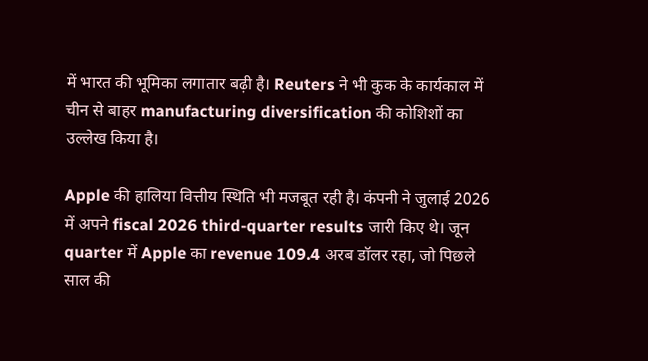में भारत की भूमिका लगातार बढ़ी है। Reuters ने भी कुक के कार्यकाल में चीन से बाहर manufacturing diversification की कोशिशों का उल्लेख किया है।

Apple की हालिया वित्तीय स्थिति भी मजबूत रही है। कंपनी ने जुलाई 2026 में अपने fiscal 2026 third-quarter results जारी किए थे। जून quarter में Apple का revenue 109.4 अरब डॉलर रहा, जो पिछले साल की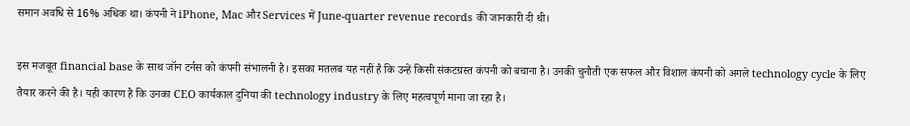समान अवधि से 16% अधिक था। कंपनी ने iPhone, Mac और Services में June-quarter revenue records की जानकारी दी थी।

इस मजबूत financial base के साथ जॉन टर्नस को कंपनी संभालनी है। इसका मतलब यह नहीं है कि उन्हें किसी संकटग्रस्त कंपनी को बचाना है। उनकी चुनौती एक सफल और विशाल कंपनी को अगले technology cycle के लिए तैयार करने की है। यही कारण है कि उनका CEO कार्यकाल दुनिया की technology industry के लिए महत्वपूर्ण माना जा रहा है।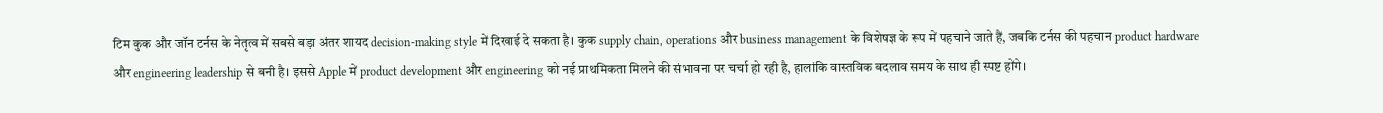टिम कुक और जॉन टर्नस के नेतृत्व में सबसे बड़ा अंतर शायद decision-making style में दिखाई दे सकता है। कुक supply chain, operations और business management के विशेषज्ञ के रूप में पहचाने जाते हैं, जबकि टर्नस की पहचान product hardware और engineering leadership से बनी है। इससे Apple में product development और engineering को नई प्राथमिकता मिलने की संभावना पर चर्चा हो रही है, हालांकि वास्तविक बदलाव समय के साथ ही स्पष्ट होंगे।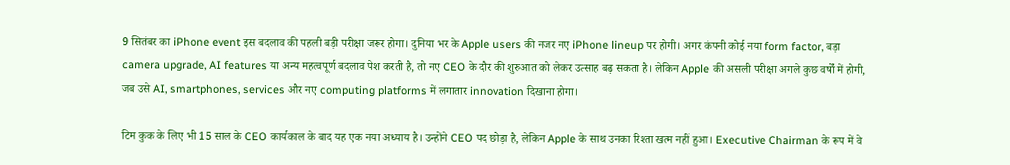9 सितंबर का iPhone event इस बदलाव की पहली बड़ी परीक्षा जरूर होगा। दुनिया भर के Apple users की नजर नए iPhone lineup पर होगी। अगर कंपनी कोई नया form factor, बड़ा camera upgrade, AI features या अन्य महत्वपूर्ण बदलाव पेश करती है, तो नए CEO के दौर की शुरुआत को लेकर उत्साह बढ़ सकता है। लेकिन Apple की असली परीक्षा अगले कुछ वर्षों में होगी, जब उसे AI, smartphones, services और नए computing platforms में लगातार innovation दिखाना होगा।

टिम कुक के लिए भी 15 साल के CEO कार्यकाल के बाद यह एक नया अध्याय है। उन्होंने CEO पद छोड़ा है, लेकिन Apple के साथ उनका रिश्ता खत्म नहीं हुआ। Executive Chairman के रूप में वे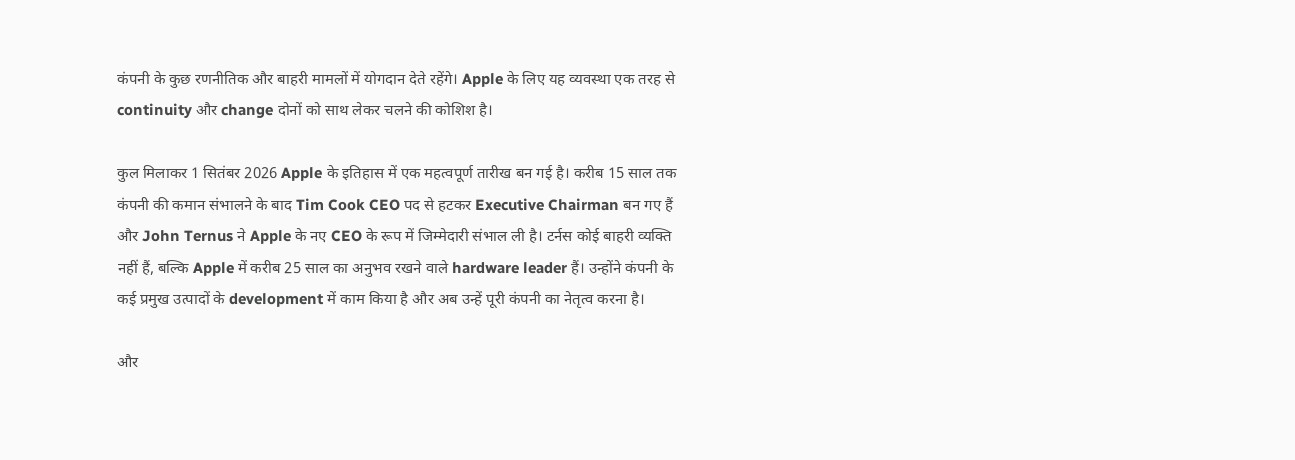कंपनी के कुछ रणनीतिक और बाहरी मामलों में योगदान देते रहेंगे। Apple के लिए यह व्यवस्था एक तरह से continuity और change दोनों को साथ लेकर चलने की कोशिश है।

कुल मिलाकर 1 सितंबर 2026 Apple के इतिहास में एक महत्वपूर्ण तारीख बन गई है। करीब 15 साल तक कंपनी की कमान संभालने के बाद Tim Cook CEO पद से हटकर Executive Chairman बन गए हैं और John Ternus ने Apple के नए CEO के रूप में जिम्मेदारी संभाल ली है। टर्नस कोई बाहरी व्यक्ति नहीं हैं, बल्कि Apple में करीब 25 साल का अनुभव रखने वाले hardware leader हैं। उन्होंने कंपनी के कई प्रमुख उत्पादों के development में काम किया है और अब उन्हें पूरी कंपनी का नेतृत्व करना है।

और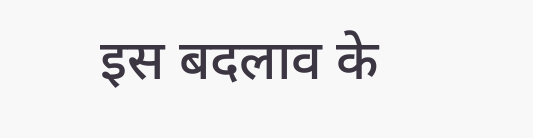इस बदलाव के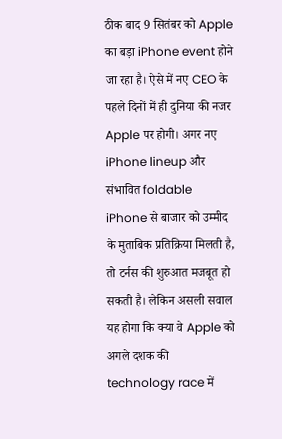ठीक बाद 9 सितंबर को Apple का बड़ा iPhone event होने जा रहा है। ऐसे में नए CEO के पहले दिनों में ही दुनिया की नजर Apple पर होगी। अगर नए iPhone lineup और संभावित foldable iPhone से बाजार को उम्मीद के मुताबिक प्रतिक्रिया मिलती है, तो टर्नस की शुरुआत मजबूत हो सकती है। लेकिन असली सवाल यह होगा कि क्या वे Apple को अगले दशक की technology race में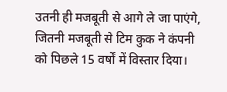उतनी ही मजबूती से आगे ले जा पाएंगे, जितनी मजबूती से टिम कुक ने कंपनी को पिछले 15 वर्षों में विस्तार दिया।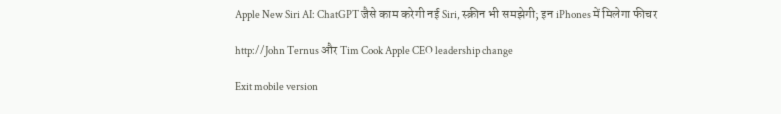Apple New Siri AI: ChatGPT जैसे काम करेगी नई Siri, स्क्रीन भी समझेगी; इन iPhones में मिलेगा फीचर

http://John Ternus और Tim Cook Apple CEO leadership change

Exit mobile version